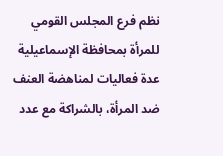نظم فرع المجلس القومي للمرأة بمحافظة الإسماعيلية عدة فعاليات لمناهضة العنف ضد المرأة، بالشراكة مع عدد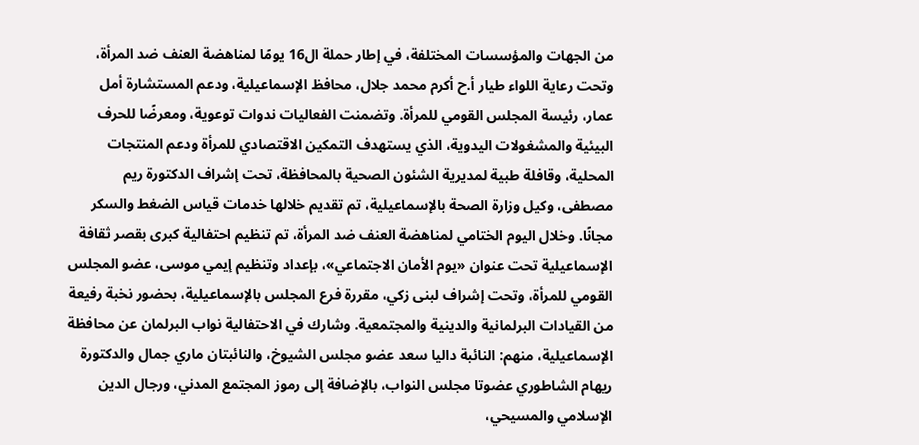من الجهات والمؤسسات المختلفة، في إطار حملة ال16 يومًا لمناهضة العنف ضد المرأة، وتحت رعاية اللواء طيار أ.ح أكرم محمد جلال، محافظ الإسماعيلية، ودعم المستشارة أمل عمار، رئيسة المجلس القومي للمرأة. وتضمنت الفعاليات ندوات توعوية، ومعرضًا للحرف البيئية والمشغولات اليدوية، الذي يستهدف التمكين الاقتصادي للمرأة ودعم المنتجات المحلية، وقافلة طبية لمديرية الشئون الصحية بالمحافظة، تحت إشراف الدكتورة ريم مصطفى، وكيل وزارة الصحة بالإسماعيلية، تم تقديم خلالها خدمات قياس الضغط والسكر مجانًا. وخلال اليوم الختامي لمناهضة العنف ضد المرأة، تم تنظيم احتفالية كبرى بقصر ثقافة الإسماعيلية تحت عنوان «يوم الأمان الاجتماعي»، بإعداد وتنظيم إيمي موسى، عضو المجلس القومي للمرأة، وتحت إشراف لبنى زكي، مقررة فرع المجلس بالإسماعيلية، بحضور نخبة رفيعة من القيادات البرلمانية والدينية والمجتمعية. وشارك في الاحتفالية نواب البرلمان عن محافظة الإسماعيلية، منهم: النائبة داليا سعد عضو مجلس الشيوخ، والنائبتان ماري جمال والدكتورة ريهام الشاطوري عضوتا مجلس النواب، بالإضافة إلى رموز المجتمع المدني، ورجال الدين الإسلامي والمسيحي،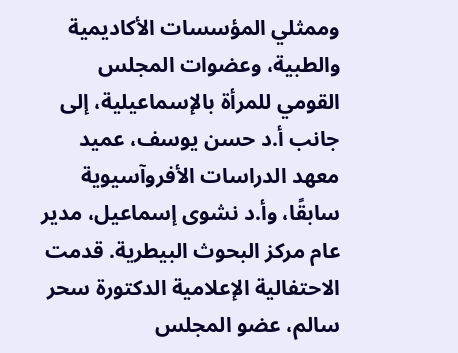وممثلي المؤسسات الأكاديمية والطبية، وعضوات المجلس القومي للمرأة بالإسماعيلية، إلى جانب أ.د حسن يوسف، عميد معهد الدراسات الأفروآسيوية سابقًا، وأ.د نشوى إسماعيل، مدير عام مركز البحوث البيطرية. قدمت الاحتفالية الإعلامية الدكتورة سحر سالم، عضو المجلس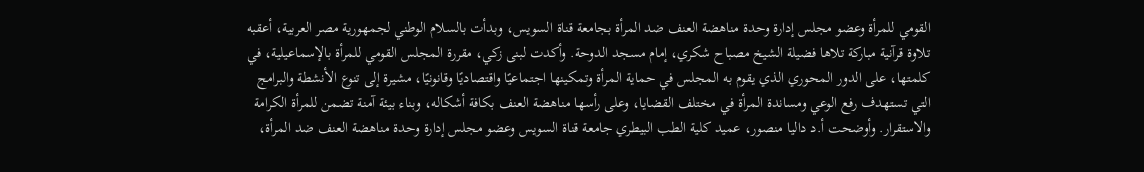القومي للمرأة وعضو مجلس إدارة وحدة مناهضة العنف ضد المرأة بجامعة قناة السويس، وبدأت بالسلام الوطني لجمهورية مصر العربية، أعقبه تلاوة قرآنية مباركة تلاها فضيلة الشيخ مصباح شكري، إمام مسجد الدوحة. وأكدت لبنى زكي، مقررة المجلس القومي للمرأة بالإسماعيلية، في كلمتها، على الدور المحوري الذي يقوم به المجلس في حماية المرأة وتمكينها اجتماعيًا واقتصاديًا وقانونيًا، مشيرة إلى تنوع الأنشطة والبرامج التي تستهدف رفع الوعي ومساندة المرأة في مختلف القضايا، وعلى رأسها مناهضة العنف بكافة أشكاله، وبناء بيئة آمنة تضمن للمرأة الكرامة والاستقرار. وأوضحت أ.د داليا منصور، عميد كلية الطب البيطري جامعة قناة السويس وعضو مجلس إدارة وحدة مناهضة العنف ضد المرأة،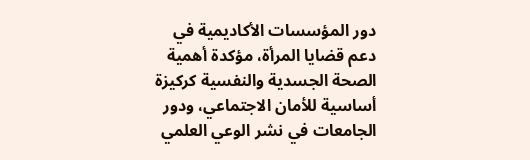دور المؤسسات الأكاديمية في دعم قضايا المرأة، مؤكدة أهمية الصحة الجسدية والنفسية كركيزة أساسية للأمان الاجتماعي، ودور الجامعات في نشر الوعي العلمي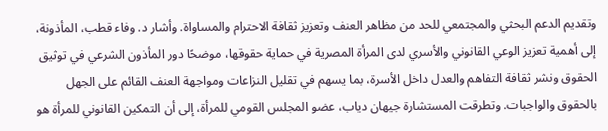وتقديم الدعم البحثي والمجتمعي للحد من مظاهر العنف وتعزيز ثقافة الاحترام والمساواة. وأشار د. وفاء قطب، المأذونة، إلى أهمية تعزيز الوعي القانوني والأسري لدى المرأة المصرية في حماية حقوقها، موضحًا دور المأذون الشرعي في توثيق الحقوق ونشر ثقافة التفاهم والعدل داخل الأسرة، بما يسهم في تقليل النزاعات ومواجهة العنف القائم على الجهل بالحقوق والواجبات. وتطرقت المستشارة جيهان دياب، عضو المجلس القومي للمرأة، إلى أن التمكين القانوني للمرأة هو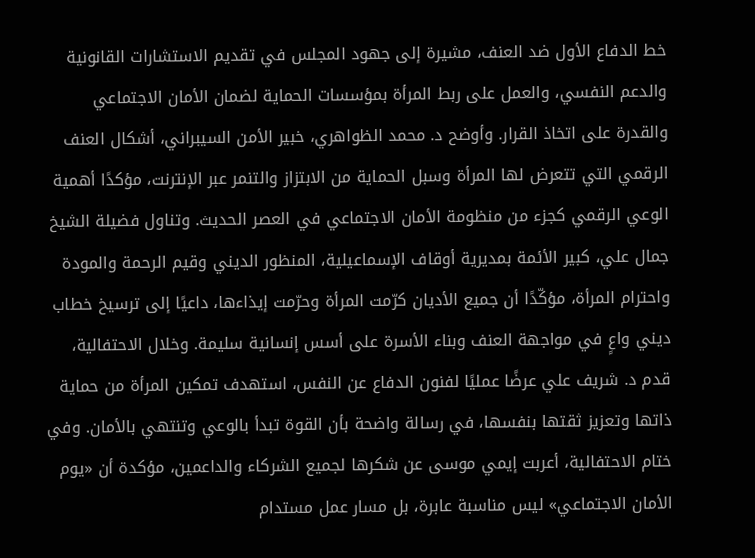خط الدفاع الأول ضد العنف، مشيرة إلى جهود المجلس في تقديم الاستشارات القانونية والدعم النفسي، والعمل على ربط المرأة بمؤسسات الحماية لضمان الأمان الاجتماعي والقدرة على اتخاذ القرار. وأوضح د. محمد الظواهري، خبير الأمن السيبراني، أشكال العنف الرقمي التي تتعرض لها المرأة وسبل الحماية من الابتزاز والتنمر عبر الإنترنت، مؤكدًا أهمية الوعي الرقمي كجزء من منظومة الأمان الاجتماعي في العصر الحديث. وتناول فضيلة الشيخ جمال علي، كبير الأئمة بمديرية أوقاف الإسماعيلية، المنظور الديني وقيم الرحمة والمودة واحترام المرأة، مؤكّدًا أن جميع الأديان كرّمت المرأة وحرّمت إيذاءها، داعيًا إلى ترسيخ خطاب ديني واعٍ في مواجهة العنف وبناء الأسرة على أسس إنسانية سليمة. وخلال الاحتفالية، قدم د. شريف علي عرضًا عمليًا لفنون الدفاع عن النفس، استهدف تمكين المرأة من حماية ذاتها وتعزيز ثقتها بنفسها، في رسالة واضحة بأن القوة تبدأ بالوعي وتنتهي بالأمان. وفي ختام الاحتفالية، أعربت إيمي موسى عن شكرها لجميع الشركاء والداعمين، مؤكدة أن «يوم الأمان الاجتماعي» ليس مناسبة عابرة، بل مسار عمل مستدام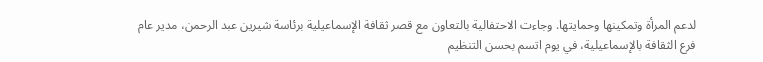لدعم المرأة وتمكينها وحمايتها. وجاءت الاحتفالية بالتعاون مع قصر ثقافة الإسماعيلية برئاسة شيرين عبد الرحمن، مدير عام فرع الثقافة بالإسماعيلية، في يوم اتسم بحسن التنظيم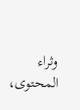وثراء المحتوى،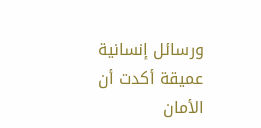ورسائل إنسانية عميقة أكدت أن الأمان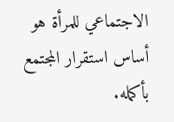الاجتماعي للمرأة هو أساس استقرار المجتمع بأكمله.